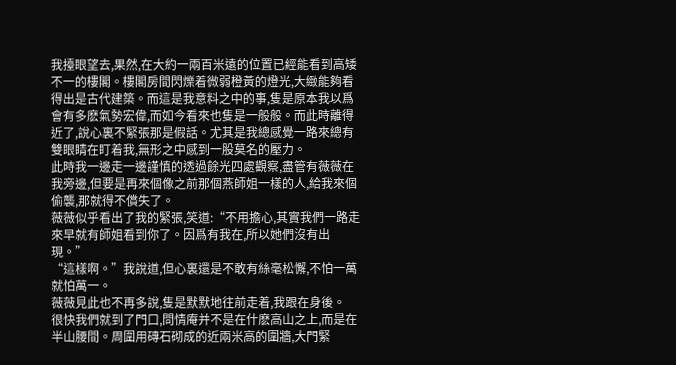我擡眼望去,果然,在大約一兩百米遠的位置已經能看到高矮不一的樓閣。樓閣房間閃爍着微弱橙黃的燈光,大緻能夠看得出是古代建築。而這是我意料之中的事,隻是原本我以爲會有多麽氣勢宏偉,而如今看來也隻是一般般。而此時離得近了,說心裏不緊張那是假話。尤其是我總感覺一路來總有雙眼睛在盯着我,無形之中感到一股莫名的壓力。
此時我一邊走一邊謹慎的透過餘光四處觀察,盡管有薇薇在我旁邊,但要是再來個像之前那個燕師姐一樣的人,給我來個偷襲,那就得不償失了。
薇薇似乎看出了我的緊張,笑道:“不用擔心,其實我們一路走來早就有師姐看到你了。因爲有我在,所以她們沒有出現。”
“這樣啊。”我說道,但心裏還是不敢有絲毫松懈,不怕一萬就怕萬一。
薇薇見此也不再多說,隻是默默地往前走着,我跟在身後。
很快我們就到了門口,問情庵并不是在什麽高山之上,而是在半山腰間。周圍用磚石砌成的近兩米高的圍牆,大門緊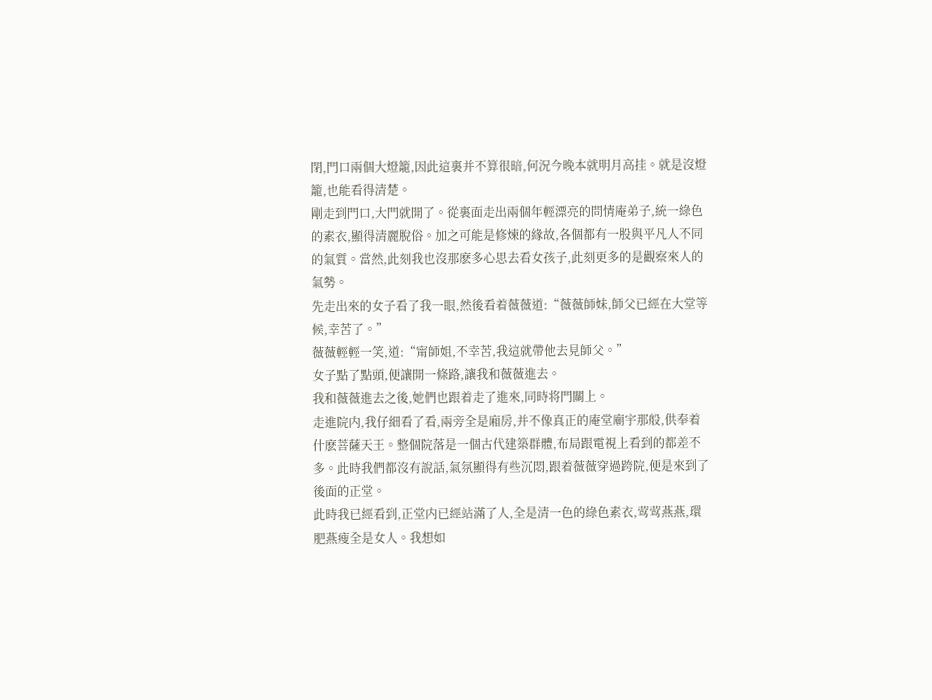閉,門口兩個大燈籠,因此這裏并不算很暗,何況今晚本就明月高挂。就是沒燈籠,也能看得清楚。
剛走到門口,大門就開了。從裏面走出兩個年輕漂亮的問情庵弟子,統一綠色的素衣,顯得清麗脫俗。加之可能是修煉的緣故,各個都有一股與平凡人不同的氣質。當然,此刻我也沒那麽多心思去看女孩子,此刻更多的是觀察來人的氣勢。
先走出來的女子看了我一眼,然後看着薇薇道:“薇薇師妹,師父已經在大堂等候,幸苦了。”
薇薇輕輕一笑,道:“甯師姐,不幸苦,我這就帶他去見師父。”
女子點了點頭,便讓開一條路,讓我和薇薇進去。
我和薇薇進去之後,她們也跟着走了進來,同時将門關上。
走進院内,我仔細看了看,兩旁全是廂房,并不像真正的庵堂廟宇那般,供奉着什麽菩薩天王。整個院落是一個古代建築群體,布局跟電視上看到的都差不多。此時我們都沒有說話,氣氛顯得有些沉悶,跟着薇薇穿過跨院,便是來到了後面的正堂。
此時我已經看到,正堂内已經站滿了人,全是清一色的綠色素衣,莺莺燕燕,環肥燕瘦全是女人。我想如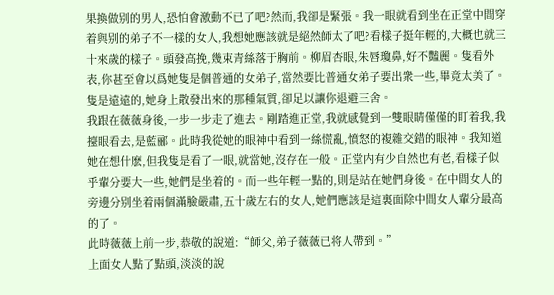果換做别的男人,恐怕會激動不已了吧?然而,我卻是緊張。我一眼就看到坐在正堂中間穿着與别的弟子不一樣的女人,我想她應該就是絕然師太了吧?看樣子挺年輕的,大概也就三十來歲的樣子。頭發高挽,幾束青絲落于胸前。柳眉杏眼,朱唇瓊鼻,好不豔麗。隻看外表,你甚至會以爲她隻是個普通的女弟子,當然要比普通女弟子要出衆一些,畢竟太美了。隻是遠遠的,她身上散發出來的那種氣質,卻足以讓你退避三舍。
我跟在薇薇身後,一步一步走了進去。剛踏進正堂,我就感覺到一雙眼睛僅僅的盯着我,我擡眼看去,是藍郦。此時我從她的眼神中看到一絲慌亂,憤怒的複雜交錯的眼神。我知道她在想什麽,但我隻是看了一眼,就當她,沒存在一般。正堂内有少自然也有老,看樣子似乎輩分要大一些,她們是坐着的。而一些年輕一點的,則是站在她們身後。在中間女人的旁邊分别坐着兩個滿臉嚴肅,五十歲左右的女人,她們應該是這裏面除中間女人輩分最高的了。
此時薇薇上前一步,恭敬的說道:“師父,弟子薇薇已将人帶到。”
上面女人點了點頭,淡淡的說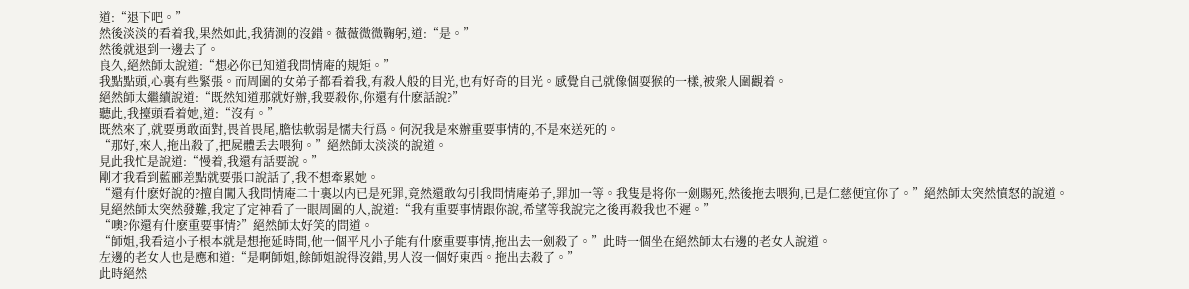道:“退下吧。”
然後淡淡的看着我,果然如此,我猜測的沒錯。薇薇微微鞠躬,道:“是。”
然後就退到一邊去了。
良久,絕然師太說道:“想必你已知道我問情庵的規矩。”
我點點頭,心裏有些緊張。而周圍的女弟子都看着我,有殺人般的目光,也有好奇的目光。感覺自己就像個耍猴的一樣,被衆人圍觀着。
絕然師太繼續說道:“既然知道那就好辦,我要殺你,你還有什麽話說?”
聽此,我擡頭看着她,道:“沒有。”
既然來了,就要勇敢面對,畏首畏尾,膽怯軟弱是懦夫行爲。何況我是來辦重要事情的,不是來送死的。
“那好,來人,拖出殺了,把屍體丢去喂狗。”絕然師太淡淡的說道。
見此我忙是說道:“慢着,我還有話要說。”
剛才我看到藍郦差點就要張口說話了,我不想牽累她。
“還有什麽好說的?擅自闖入我問情庵二十裏以内已是死罪,竟然還敢勾引我問情庵弟子,罪加一等。我隻是将你一劍賜死,然後拖去喂狗,已是仁慈便宜你了。”絕然師太突然憤怒的說道。
見絕然師太突然發難,我定了定神看了一眼周圍的人,說道:“我有重要事情跟你說,希望等我說完之後再殺我也不遲。”
“噢?你還有什麽重要事情?”絕然師太好笑的問道。
“師姐,我看這小子根本就是想拖延時間,他一個平凡小子能有什麽重要事情,拖出去一劍殺了。”此時一個坐在絕然師太右邊的老女人說道。
左邊的老女人也是應和道:“是啊師姐,餘師姐說得沒錯,男人沒一個好東西。拖出去殺了。”
此時絕然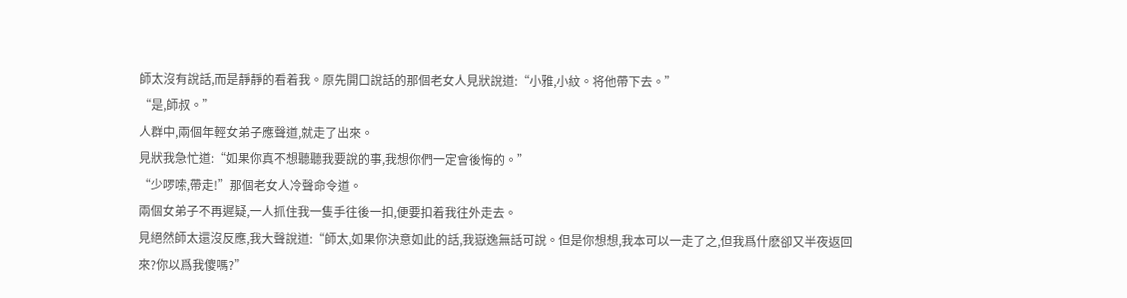師太沒有說話,而是靜靜的看着我。原先開口說話的那個老女人見狀說道:“小雅,小紋。将他帶下去。”
“是,師叔。”
人群中,兩個年輕女弟子應聲道,就走了出來。
見狀我急忙道:“如果你真不想聽聽我要說的事,我想你們一定會後悔的。”
“少啰嗦,帶走!”那個老女人冷聲命令道。
兩個女弟子不再遲疑,一人抓住我一隻手往後一扣,便要扣着我往外走去。
見絕然師太還沒反應,我大聲說道:“師太,如果你決意如此的話,我嶽逸無話可說。但是你想想,我本可以一走了之,但我爲什麽卻又半夜返回來?你以爲我傻嗎?”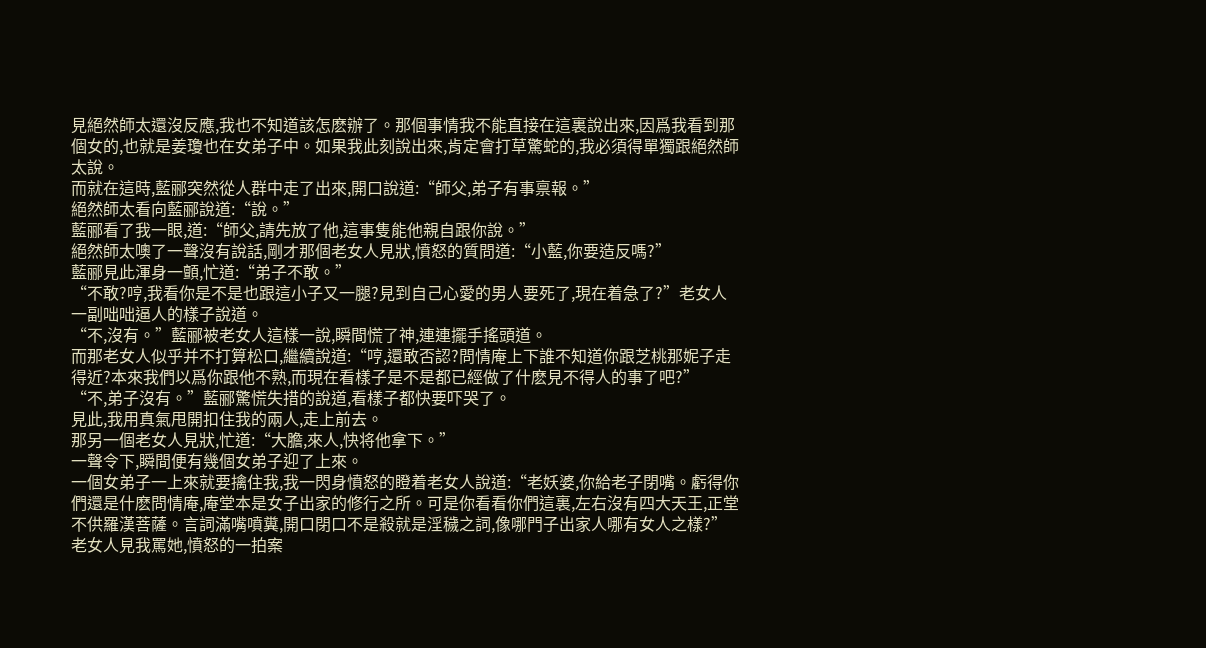見絕然師太還沒反應,我也不知道該怎麽辦了。那個事情我不能直接在這裏說出來,因爲我看到那個女的,也就是姜瓊也在女弟子中。如果我此刻說出來,肯定會打草驚蛇的,我必須得單獨跟絕然師太說。
而就在這時,藍郦突然從人群中走了出來,開口說道:“師父,弟子有事禀報。”
絕然師太看向藍郦說道:“說。”
藍郦看了我一眼,道:“師父,請先放了他,這事隻能他親自跟你說。”
絕然師太噢了一聲沒有說話,剛才那個老女人見狀,憤怒的質問道:“小藍,你要造反嗎?”
藍郦見此渾身一顫,忙道:“弟子不敢。”
“不敢?哼,我看你是不是也跟這小子又一腿?見到自己心愛的男人要死了,現在着急了?”老女人一副咄咄逼人的樣子說道。
“不,沒有。”藍郦被老女人這樣一說,瞬間慌了神,連連擺手搖頭道。
而那老女人似乎并不打算松口,繼續說道:“哼,還敢否認?問情庵上下誰不知道你跟芝桃那妮子走得近?本來我們以爲你跟他不熟,而現在看樣子是不是都已經做了什麽見不得人的事了吧?”
“不,弟子沒有。”藍郦驚慌失措的說道,看樣子都快要吓哭了。
見此,我用真氣甩開扣住我的兩人,走上前去。
那另一個老女人見狀,忙道:“大膽,來人,快将他拿下。”
一聲令下,瞬間便有幾個女弟子迎了上來。
一個女弟子一上來就要擒住我,我一閃身憤怒的瞪着老女人說道:“老妖婆,你給老子閉嘴。虧得你們還是什麽問情庵,庵堂本是女子出家的修行之所。可是你看看你們這裏,左右沒有四大天王,正堂不供羅漢菩薩。言詞滿嘴噴糞,開口閉口不是殺就是淫穢之詞,像哪門子出家人哪有女人之樣?”
老女人見我罵她,憤怒的一拍案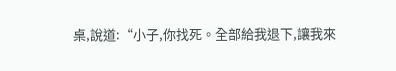桌,說道:“小子,你找死。全部給我退下,讓我來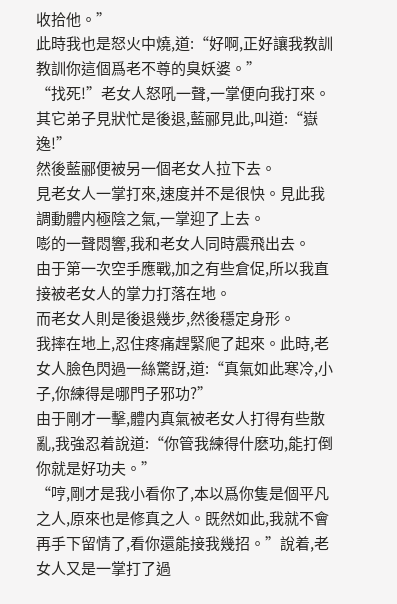收拾他。”
此時我也是怒火中燒,道:“好啊,正好讓我教訓教訓你這個爲老不尊的臭妖婆。”
“找死!”老女人怒吼一聲,一掌便向我打來。
其它弟子見狀忙是後退,藍郦見此,叫道:“嶽逸!”
然後藍郦便被另一個老女人拉下去。
見老女人一掌打來,速度并不是很快。見此我調動體内極陰之氣,一掌迎了上去。
嘭的一聲悶響,我和老女人同時震飛出去。
由于第一次空手應戰,加之有些倉促,所以我直接被老女人的掌力打落在地。
而老女人則是後退幾步,然後穩定身形。
我摔在地上,忍住疼痛趕緊爬了起來。此時,老女人臉色閃過一絲驚訝,道:“真氣如此寒冷,小子,你練得是哪門子邪功?”
由于剛才一擊,體内真氣被老女人打得有些散亂,我強忍着說道:“你管我練得什麽功,能打倒你就是好功夫。”
“哼,剛才是我小看你了,本以爲你隻是個平凡之人,原來也是修真之人。既然如此,我就不會再手下留情了,看你還能接我幾招。”說着,老女人又是一掌打了過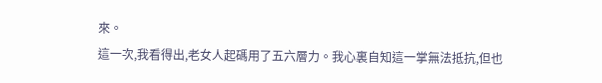來。
這一次,我看得出,老女人起碼用了五六層力。我心裏自知這一掌無法抵抗,但也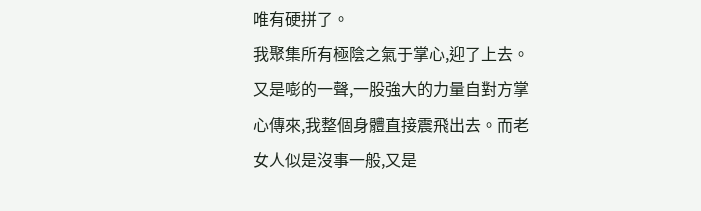唯有硬拼了。
我聚集所有極陰之氣于掌心,迎了上去。
又是嘭的一聲,一股強大的力量自對方掌心傳來,我整個身體直接震飛出去。而老女人似是沒事一般,又是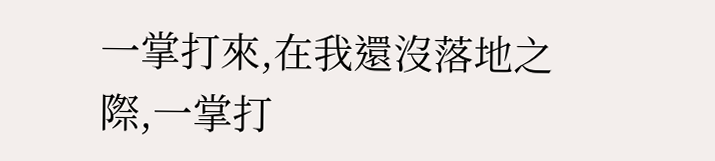一掌打來,在我還沒落地之際,一掌打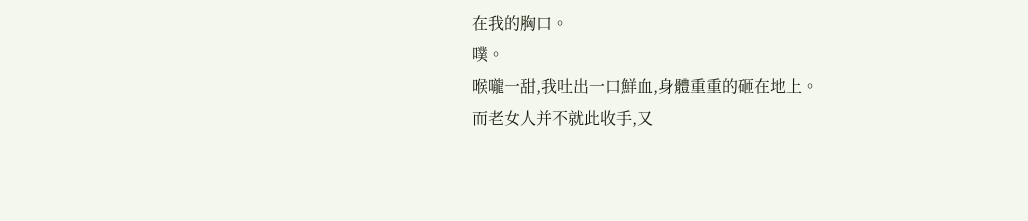在我的胸口。
噗。
喉嚨一甜,我吐出一口鮮血,身體重重的砸在地上。
而老女人并不就此收手,又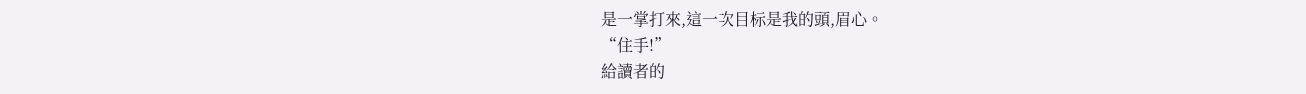是一掌打來,這一次目标是我的頭,眉心。
“住手!”
給讀者的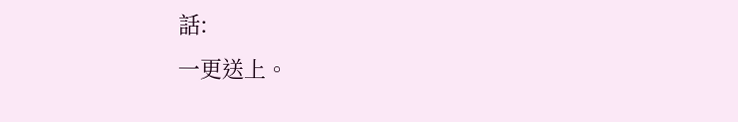話:
一更送上。